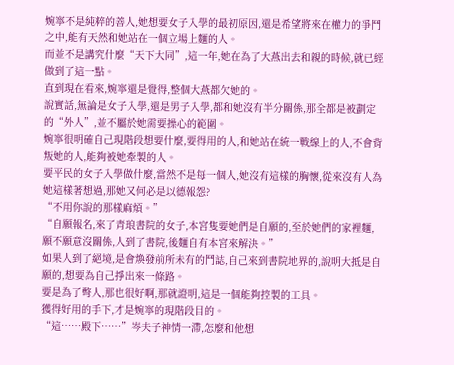婉寧不是純粹的善人,她想要女子入學的最初原因,還是希望將來在權力的爭鬥之中,能有天然和她站在一個立場上麵的人。
而並不是講究什麼“天下大同”,這一年,她在為了大燕出去和親的時候,就已經做到了這一點。
直到現在看來,婉寧還是覺得,整個大燕都欠她的。
說實話,無論是女子入學,還是男子入學,都和她沒有半分關係,那全都是被劃定的“外人”,並不屬於她需要操心的範圍。
婉寧很明確自己現階段想要什麼,要得用的人,和她站在統一戰線上的人,不會背叛她的人,能夠被她牽製的人。
要平民的女子入學做什麼,當然不是每一個人,她沒有這樣的胸懷,從來沒有人為她這樣著想過,那她又何必是以德報怨?
“不用你說的那樣麻煩。”
“自願報名,來了青琅書院的女子,本宮隻要她們是自願的,至於她們的家裡麵,願不願意沒關係,人到了書院,後麵自有本宮來解決。”
如果人到了絕境,是會煥發前所未有的鬥誌,自己來到書院地界的,說明大抵是自願的,想要為自己掙出來一條路。
要是為了彆人,那也很好啊,那就證明,這是一個能夠控製的工具。
獲得好用的手下,才是婉寧的現階段目的。
“這……殿下……”岑夫子神情一滯,怎麼和他想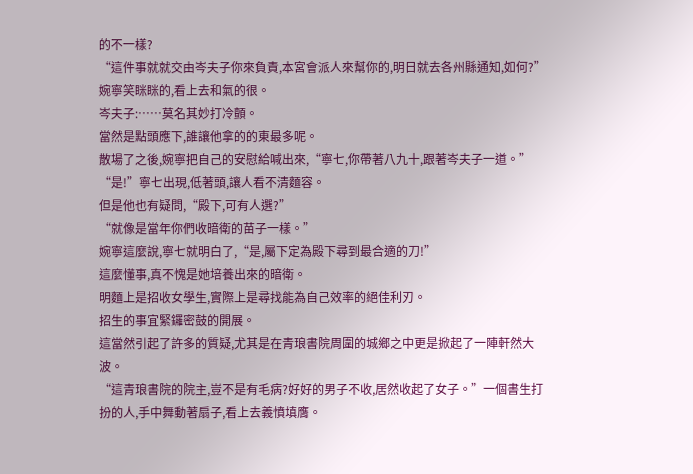的不一樣?
“這件事就就交由岑夫子你來負責,本宮會派人來幫你的,明日就去各州縣通知,如何?”
婉寧笑眯眯的,看上去和氣的很。
岑夫子:……莫名其妙打冷顫。
當然是點頭應下,誰讓他拿的的東最多呢。
散場了之後,婉寧把自己的安慰給喊出來,“寧七,你帶著八九十,跟著岑夫子一道。”
“是!”寧七出現,低著頭,讓人看不清麵容。
但是他也有疑問,“殿下,可有人選?”
“就像是當年你們收暗衛的苗子一樣。”
婉寧這麼說,寧七就明白了,“是,屬下定為殿下尋到最合適的刀!”
這麼懂事,真不愧是她培養出來的暗衛。
明麵上是招收女學生,實際上是尋找能為自己效率的絕佳利刃。
招生的事宜緊鑼密鼓的開展。
這當然引起了許多的質疑,尤其是在青琅書院周圍的城鄉之中更是掀起了一陣軒然大波。
“這青琅書院的院主,豈不是有毛病?好好的男子不收,居然收起了女子。”一個書生打扮的人,手中舞動著扇子,看上去義憤填膺。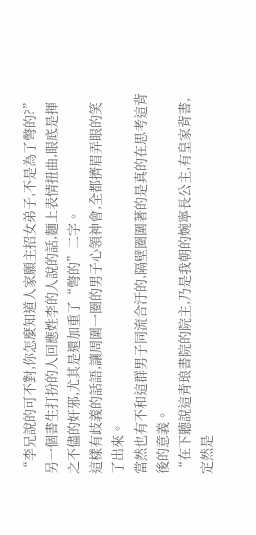“李兄說的可不對,你怎麼知道人家願主招女弟子,不是為了彆的?”
另一個書生打扮的人回應姓李的人說的話,麵上表情扭曲,眼底是揮之不儘的奸邪,尤其是還加重了“彆的”二字。
這樣有歧義的話語,讓周圍一圈的男子心領神會,全都擠眉弄眼的笑了出來。
當然也有不和這群男子同流合汙的,隔壁圈圍著的是真的在思考這背後的意義。
“在下聽說這青琅書院的院主,乃是我朝的婉寧長公主,有皇家背書,定然是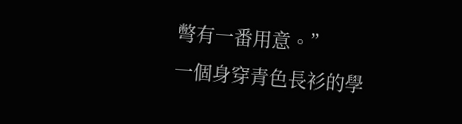彆有一番用意。”
一個身穿青色長衫的學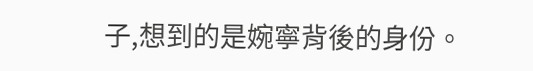子,想到的是婉寧背後的身份。